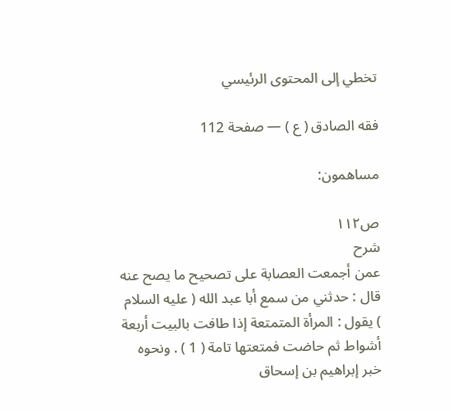تخطي إلى المحتوى الرئيسي

فقه الصادق ( ع ) — صفحة 112

مساهمون:

ص١١٢
شرح
عمن أجمعت العصابة على تصحيح ما يصح عنه قال : حدثني من سمع أبا عبد الله ( عليه السلام ) يقول : المرأة المتمتعة إذا طافت بالبيت أربعة أشواط ثم حاضت فمتعتها تامة ( 1 ) . ونحوه خبر إبراهيم بن إسحاق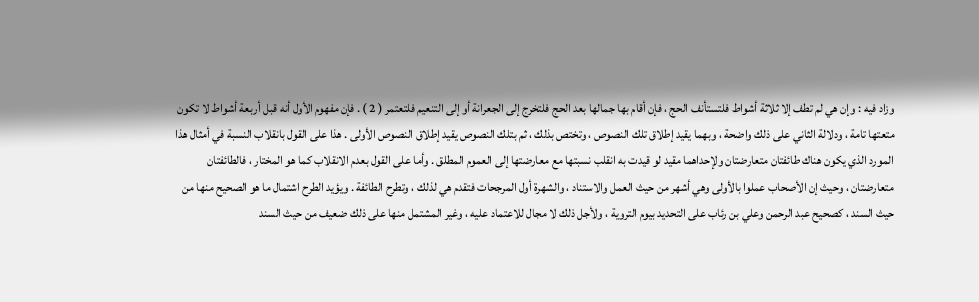وزاد فيه : وإن هي لم تطف إلا ثلاثة أشواط فلتستأنف الحج ، فإن أقام بها جمالها بعد الحج فلتخرج إلى الجعرانة أو إلى التنعيم فلتعتمر ( 2 ) . فإن مفهوم الأول أنه قبل أربعة أشواط لا تكون متعتها تامة ، ودلالة الثاني على ذلك واضحة ، وبهما يقيد إطلاق تلك النصوص ، وتختص بذلك ، ثم بتلك النصوص يقيد إطلاق النصوص الأولى . هذا على القول بانقلاب النسبة في أمثال هذا المورد الذي يكون هناك طائفتان متعارضتان ولإحداهما مقيد لو قيدت به انقلب نسبتها مع معارضتها إلى العموم المطلق . وأما على القول بعدم الانقلاب كما هو المختار ، فالطائفتان متعارضتان ، وحيث إن الأصحاب عملوا بالأولى وهي أشهر من حيث العمل والاستناد ، والشهرة أول المرجحات فتقدم هي لذلك ، وتطرح الطائفة . ويؤيد الطرح اشتمال ما هو الصحيح منها من حيث السند ، كصحيح عبد الرحمن وعلي بن رئاب على التحديد بيوم التروية ، ولأجل ذلك لا مجال للاعتماد عليه ، وغير المشتمل منها على ذلك ضعيف من حيث السند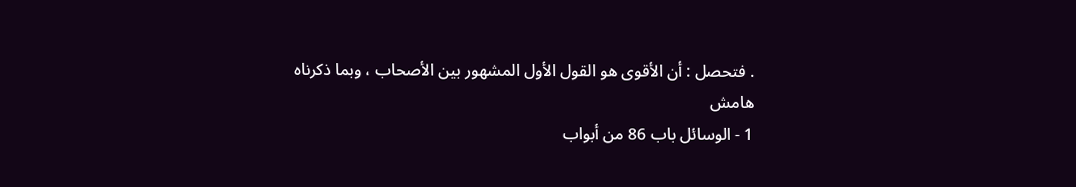. فتحصل : أن الأقوى هو القول الأول المشهور بين الأصحاب ، وبما ذكرناه
هامش
1 - الوسائل باب 86 من أبواب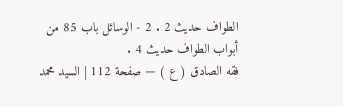الطواف حديث 2 . 2 - الوسائل باب 85 من أبواب الطواف حديث 4 .
فقه الصادق ( ع ) — صفحة 112 | السيد محمد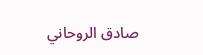صادق الروحاني